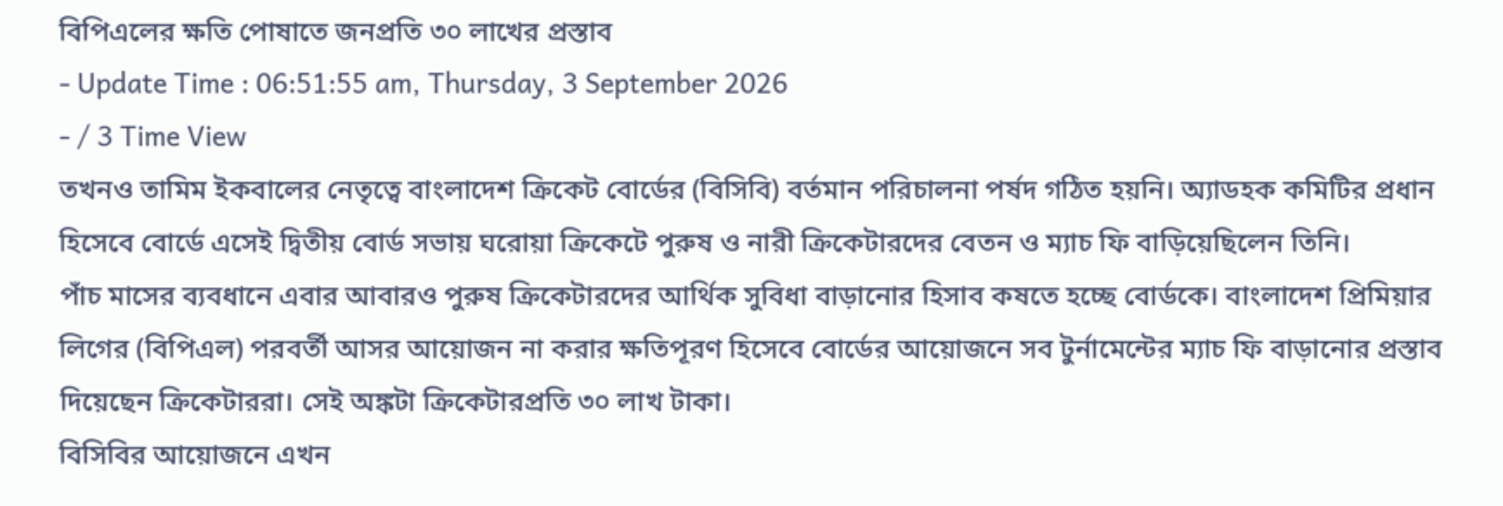বিপিএলের ক্ষতি পোষাতে জনপ্রতি ৩০ লাখের প্রস্তাব
- Update Time : 06:51:55 am, Thursday, 3 September 2026
- / 3 Time View
তখনও তামিম ইকবালের নেতৃত্বে বাংলাদেশ ক্রিকেট বোর্ডের (বিসিবি) বর্তমান পরিচালনা পর্ষদ গঠিত হয়নি। অ্যাডহক কমিটির প্রধান হিসেবে বোর্ডে এসেই দ্বিতীয় বোর্ড সভায় ঘরোয়া ক্রিকেটে পুরুষ ও নারী ক্রিকেটারদের বেতন ও ম্যাচ ফি বাড়িয়েছিলেন তিনি।
পাঁচ মাসের ব্যবধানে এবার আবারও পুরুষ ক্রিকেটারদের আর্থিক সুবিধা বাড়ানোর হিসাব কষতে হচ্ছে বোর্ডকে। বাংলাদেশ প্রিমিয়ার লিগের (বিপিএল) পরবর্তী আসর আয়োজন না করার ক্ষতিপূরণ হিসেবে বোর্ডের আয়োজনে সব টুর্নামেন্টের ম্যাচ ফি বাড়ানোর প্রস্তাব দিয়েছেন ক্রিকেটাররা। সেই অঙ্কটা ক্রিকেটারপ্রতি ৩০ লাখ টাকা।
বিসিবির আয়োজনে এখন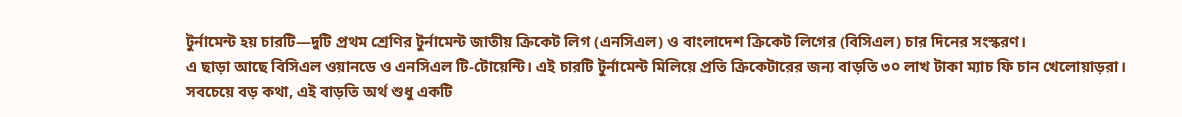টুর্নামেন্ট হয় চারটি—দুটি প্রথম শ্রেণির টুর্নামেন্ট জাতীয় ক্রিকেট লিগ (এনসিএল) ও বাংলাদেশ ক্রিকেট লিগের (বিসিএল) চার দিনের সংস্করণ।
এ ছাড়া আছে বিসিএল ওয়ানডে ও এনসিএল টি-টোয়েন্টি। এই চারটি টুর্নামেন্ট মিলিয়ে প্রতি ক্রিকেটারের জন্য বাড়তি ৩০ লাখ টাকা ম্যাচ ফি চান খেলোয়াড়রা। সবচেয়ে বড় কথা, এই বাড়তি অর্থ শুধু একটি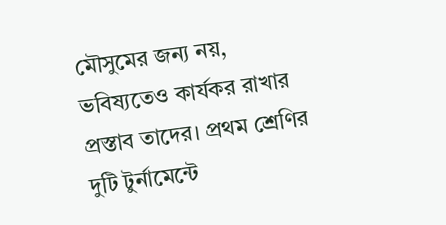মৌসুমের জন্য নয়, ভবিষ্যতেও কার্যকর রাখার প্রস্তাব তাদের। প্রথম শ্রেণির দুটি টুর্নামেন্টে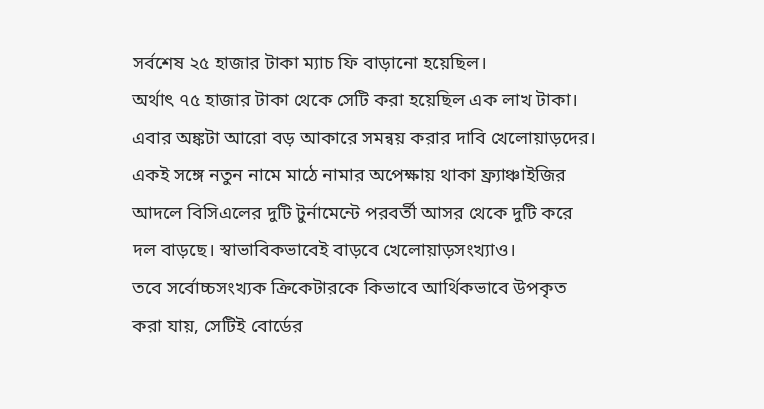সর্বশেষ ২৫ হাজার টাকা ম্যাচ ফি বাড়ানো হয়েছিল।
অর্থাৎ ৭৫ হাজার টাকা থেকে সেটি করা হয়েছিল এক লাখ টাকা। এবার অঙ্কটা আরো বড় আকারে সমন্বয় করার দাবি খেলোয়াড়দের। একই সঙ্গে নতুন নামে মাঠে নামার অপেক্ষায় থাকা ফ্র্যাঞ্চাইজির আদলে বিসিএলের দুটি টুর্নামেন্টে পরবর্তী আসর থেকে দুটি করে দল বাড়ছে। স্বাভাবিকভাবেই বাড়বে খেলোয়াড়সংখ্যাও।
তবে সর্বোচ্চসংখ্যক ক্রিকেটারকে কিভাবে আর্থিকভাবে উপকৃত করা যায়, সেটিই বোর্ডের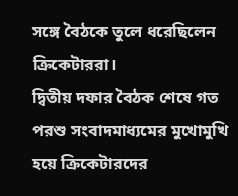সঙ্গে বৈঠকে তুলে ধরেছিলেন ক্রিকেটাররা।
দ্বিতীয় দফার বৈঠক শেষে গত পরশু সংবাদমাধ্যমের মুখোমুখি হয়ে ক্রিকেটারদের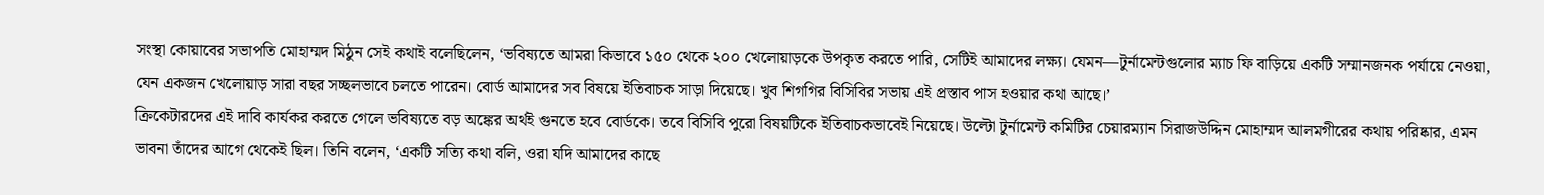সংস্থা কোয়াবের সভাপতি মোহাম্মদ মিঠুন সেই কথাই বলেছিলেন, ‘ভবিষ্যতে আমরা কিভাবে ১৫০ থেকে ২০০ খেলোয়াড়কে উপকৃত করতে পারি, সেটিই আমাদের লক্ষ্য। যেমন—টুর্নামেন্টগুলোর ম্যাচ ফি বাড়িয়ে একটি সম্মানজনক পর্যায়ে নেওয়া, যেন একজন খেলোয়াড় সারা বছর সচ্ছলভাবে চলতে পারেন। বোর্ড আমাদের সব বিষয়ে ইতিবাচক সাড়া দিয়েছে। খুব শিগগির বিসিবির সভায় এই প্রস্তাব পাস হওয়ার কথা আছে।’
ক্রিকেটারদের এই দাবি কার্যকর করতে গেলে ভবিষ্যতে বড় অঙ্কের অর্থই গুনতে হবে বোর্ডকে। তবে বিসিবি পুরো বিষয়টিকে ইতিবাচকভাবেই নিয়েছে। উল্টো টুর্নামেন্ট কমিটির চেয়ারম্যান সিরাজউদ্দিন মোহাম্মদ আলমগীরের কথায় পরিষ্কার, এমন ভাবনা তাঁদের আগে থেকেই ছিল। তিনি বলেন, ‘একটি সত্যি কথা বলি, ওরা যদি আমাদের কাছে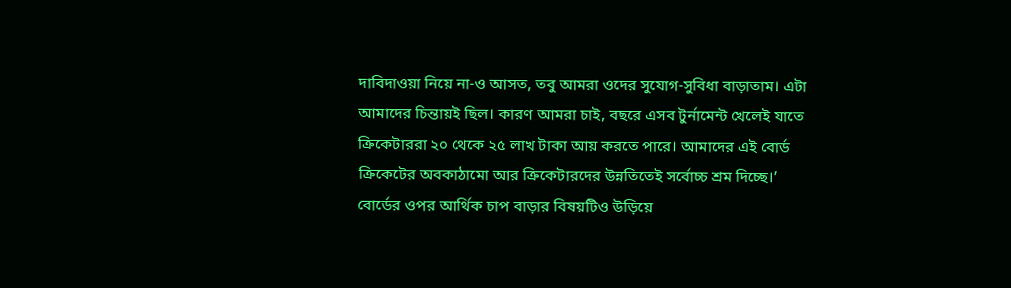দাবিদাওয়া নিয়ে না-ও আসত, তবু আমরা ওদের সুযোগ-সুবিধা বাড়াতাম। এটা আমাদের চিন্তায়ই ছিল। কারণ আমরা চাই, বছরে এসব টুর্নামেন্ট খেলেই যাতে ক্রিকেটাররা ২০ থেকে ২৫ লাখ টাকা আয় করতে পারে। আমাদের এই বোর্ড ক্রিকেটের অবকাঠামো আর ক্রিকেটারদের উন্নতিতেই সর্বোচ্চ শ্রম দিচ্ছে।’
বোর্ডের ওপর আর্থিক চাপ বাড়ার বিষয়টিও উড়িয়ে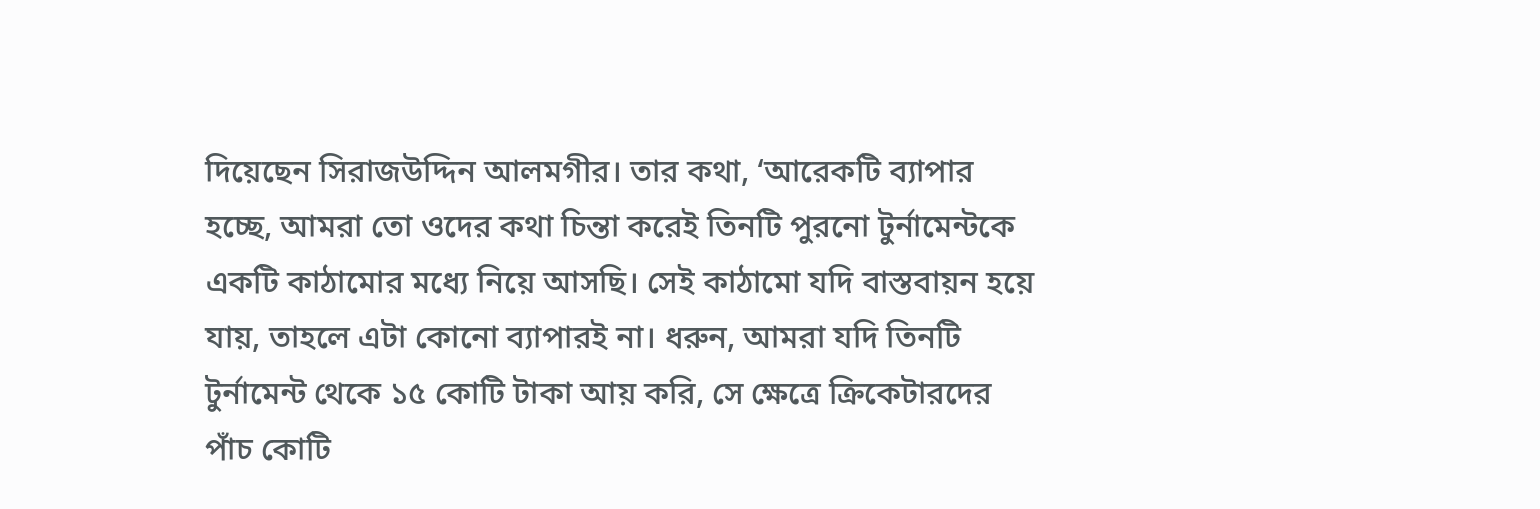দিয়েছেন সিরাজউদ্দিন আলমগীর। তার কথা, ‘আরেকটি ব্যাপার হচ্ছে, আমরা তো ওদের কথা চিন্তা করেই তিনটি পুরনো টুর্নামেন্টকে একটি কাঠামোর মধ্যে নিয়ে আসছি। সেই কাঠামো যদি বাস্তবায়ন হয়ে যায়, তাহলে এটা কোনো ব্যাপারই না। ধরুন, আমরা যদি তিনটি টুর্নামেন্ট থেকে ১৫ কোটি টাকা আয় করি, সে ক্ষেত্রে ক্রিকেটারদের পাঁচ কোটি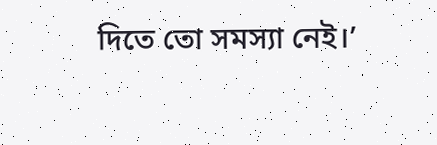দিতে তো সমস্যা নেই।’